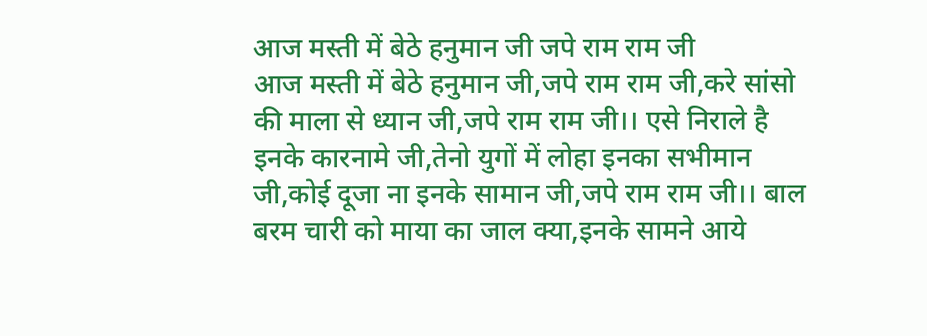आज मस्ती में बेठे हनुमान जी जपे राम राम जी
आज मस्ती में बेठे हनुमान जी,जपे राम राम जी,करे सांसो की माला से ध्यान जी,जपे राम राम जी।। एसे निराले है इनके कारनामे जी,तेनो युगों में लोहा इनका सभीमान जी,कोई दूजा ना इनके सामान जी,जपे राम राम जी।। बाल बरम चारी को माया का जाल क्या,इनके सामने आये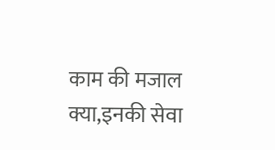काम की मजाल क्या,इनकी सेवा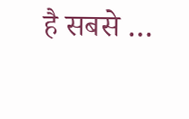है सबसे …